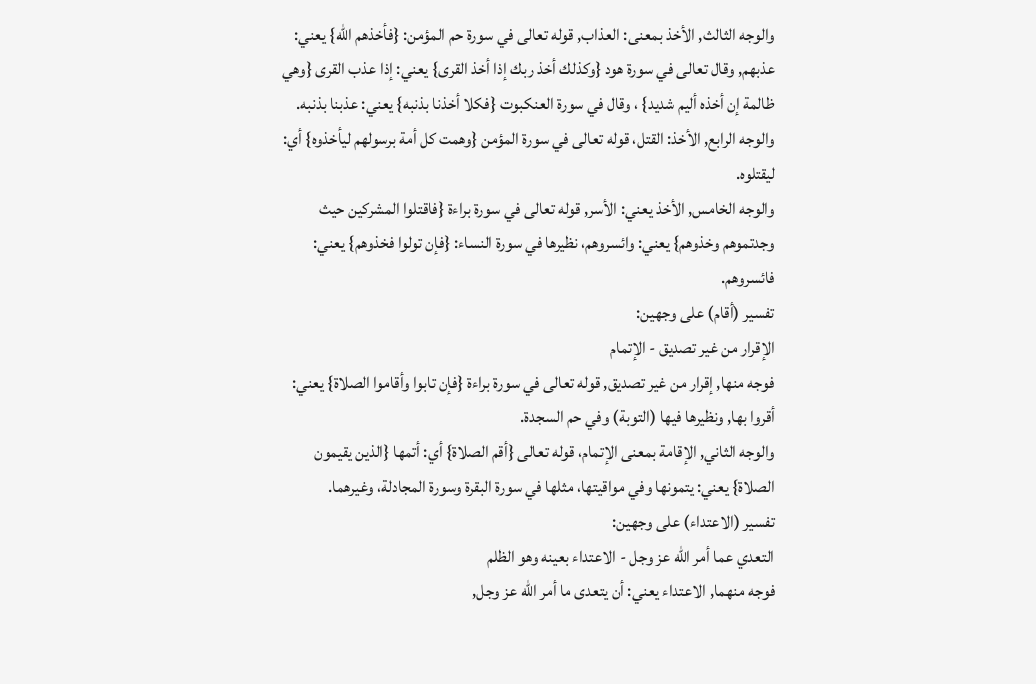والوجه الثالث, الأخذ بمعنى: العذاب, قوله تعالى في سورة حم المؤمن: {فأخذهم الله} يعني: عذبهم, وقال تعالى في سورة هود {وكذلك أخذ ربك إذا أخذ القرى} يعني: إذا عذب القرى {وهي ظالمة إن أخذه أليم شديد} ، وقال في سورة العنكبوت {فكلا أخذنا بذنبه} يعني: عذبنا بذنبه.
والوجه الرابع, الأخذ: القتل، قوله تعالى في سورة المؤمن {وهمت كل أمة برسولهم ليأخذوه} أي: ليقتلوه.
والوجه الخامس, الأخذ يعني: الأسر, قوله تعالى في سورة براءة {فاقتلوا المشركين حيث وجدتموهم وخذوهم} يعني: وائسروهم، نظيرها في سورة النساء: {فإن تولوا فخذوهم} يعني: فائسروهم.
تفسير (أقام) على وجهين:
الإقرار من غير تصديق - الإتمام
فوجه منها, إقرار من غير تصديق, قوله تعالى في سورة براءة {فإن تابوا وأقاموا الصلاة} يعني: أقروا بها, ونظيرها فيها (التوبة) وفي حم السجدة.
والوجه الثاني, الإقامة بمعنى الإتمام، قوله تعالى {أقم الصلاة} أي: أتمها {الذين يقيمون الصلاة} يعني: يتمونها وفي مواقيتها، مثلها في سورة البقرة وسورة المجادلة، وغيرهما.
تفسير (الاعتداء) على وجهين:
التعدي عما أمر الله عز وجل - الاعتداء بعينه وهو الظلم
فوجه منهما, الاعتداء يعني: أن يتعدى ما أمر الله عز وجل,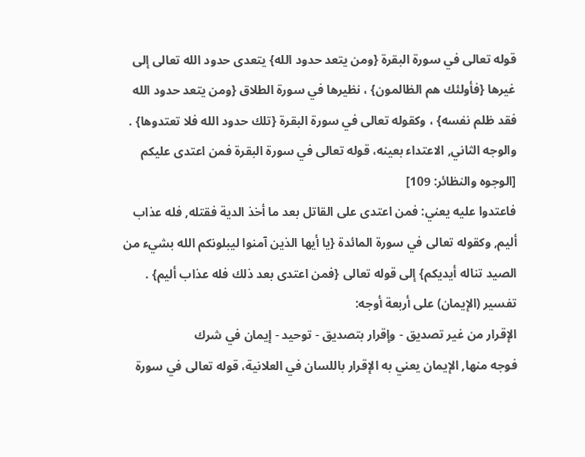قوله تعالى في سورة البقرة {ومن يتعد حدود الله} يتعدى حدود الله تعالى إلى غيرها {فأولئك هم الظالمون} ، نظيرها في سورة الطلاق {ومن يتعد حدود الله فقد ظلم نفسه} ، وكقوله تعالى في سورة البقرة {تلك حدود الله فلا تعتدوها} .
والوجه الثاني, الاعتداء بعينه، قوله تعالى في سورة البقرة فمن اعتدى عليكم
[الوجوه والنظائر: 109]
فاعتدوا عليه يعني: فمن اعتدى على القاتل بعد ما أخذ الدية فقتله, فله عذاب أليم, وكقوله تعالى في سورة المائدة {يا أيها الذين آمنوا ليبلونكم الله بشيء من الصيد تناله أيديكم} إلى قوله تعالى {فمن اعتدى بعد ذلك فله عذاب أليم} .
تفسير (الإيمان) على أربعة أوجه:
الإقرار من غير تصديق - وإقرار بتصديق - توحيد - إيمان في شرك
فوجه منها, الإيمان يعني به الإقرار باللسان في العلانية، قوله تعالى في سورة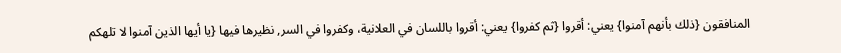المنافقون {ذلك بأنهم آمنوا} يعني: أقروا {ثم كفروا} يعني: أقروا باللسان في العلانية، وكفروا في السر, نظيرها فيها {يا أيها الذين آمنوا لا تلهكم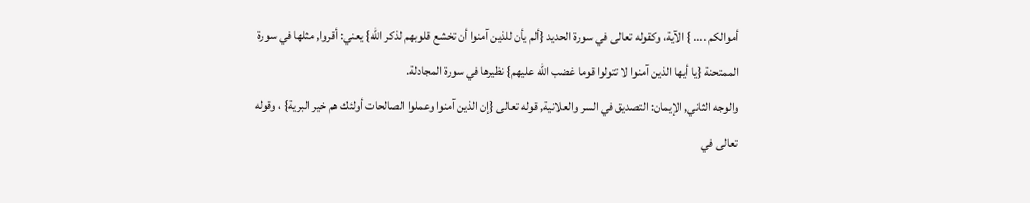أموالكم .... } الآية، وكقوله تعالى في سورة الحديد {ألم يأن للذين آمنوا أن تخشع قلوبهم لذكر الله} يعني: أقروا, مثلها في سورة الممتحنة {يا أيها الذين آمنوا لا تتولوا قوما غضب الله عليهم} نظيرها في سورة المجادلة.
والوجه الثاني, الإيمان: التصديق في السر والعلانية, قوله تعالى {إن الذين آمنوا وعملوا الصالحات أولئك هم خير البرية} ، وقوله تعالى في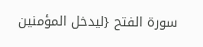سورة الفتح {ليدخل المؤمنين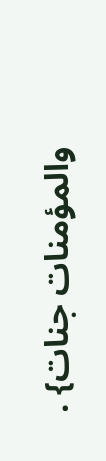والمؤمنات جنات} .